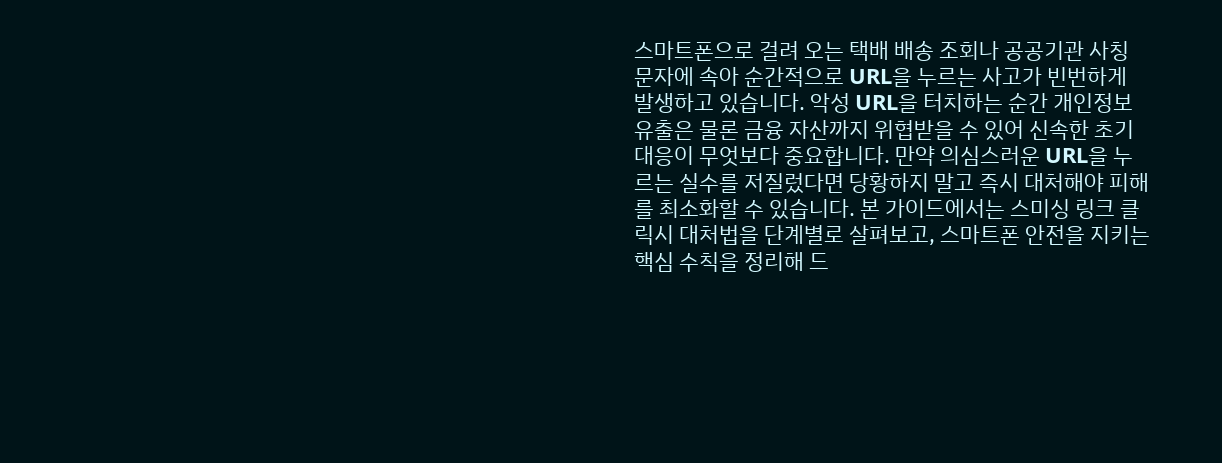스마트폰으로 걸려 오는 택배 배송 조회나 공공기관 사칭 문자에 속아 순간적으로 URL을 누르는 사고가 빈번하게 발생하고 있습니다. 악성 URL을 터치하는 순간 개인정보 유출은 물론 금융 자산까지 위협받을 수 있어 신속한 초기 대응이 무엇보다 중요합니다. 만약 의심스러운 URL을 누르는 실수를 저질렀다면 당황하지 말고 즉시 대처해야 피해를 최소화할 수 있습니다. 본 가이드에서는 스미싱 링크 클릭시 대처법을 단계별로 살펴보고, 스마트폰 안전을 지키는 핵심 수칙을 정리해 드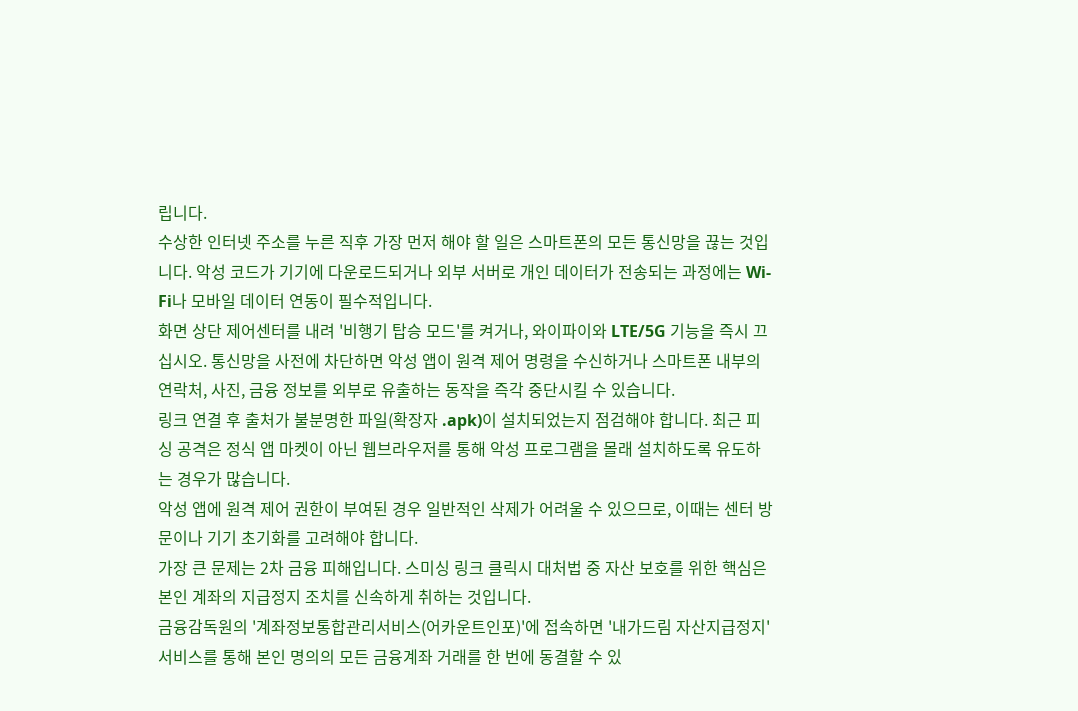립니다.
수상한 인터넷 주소를 누른 직후 가장 먼저 해야 할 일은 스마트폰의 모든 통신망을 끊는 것입니다. 악성 코드가 기기에 다운로드되거나 외부 서버로 개인 데이터가 전송되는 과정에는 Wi-Fi나 모바일 데이터 연동이 필수적입니다.
화면 상단 제어센터를 내려 '비행기 탑승 모드'를 켜거나, 와이파이와 LTE/5G 기능을 즉시 끄십시오. 통신망을 사전에 차단하면 악성 앱이 원격 제어 명령을 수신하거나 스마트폰 내부의 연락처, 사진, 금융 정보를 외부로 유출하는 동작을 즉각 중단시킬 수 있습니다.
링크 연결 후 출처가 불분명한 파일(확장자 .apk)이 설치되었는지 점검해야 합니다. 최근 피싱 공격은 정식 앱 마켓이 아닌 웹브라우저를 통해 악성 프로그램을 몰래 설치하도록 유도하는 경우가 많습니다.
악성 앱에 원격 제어 권한이 부여된 경우 일반적인 삭제가 어려울 수 있으므로, 이때는 센터 방문이나 기기 초기화를 고려해야 합니다.
가장 큰 문제는 2차 금융 피해입니다. 스미싱 링크 클릭시 대처법 중 자산 보호를 위한 핵심은 본인 계좌의 지급정지 조치를 신속하게 취하는 것입니다.
금융감독원의 '계좌정보통합관리서비스(어카운트인포)'에 접속하면 '내가드림 자산지급정지' 서비스를 통해 본인 명의의 모든 금융계좌 거래를 한 번에 동결할 수 있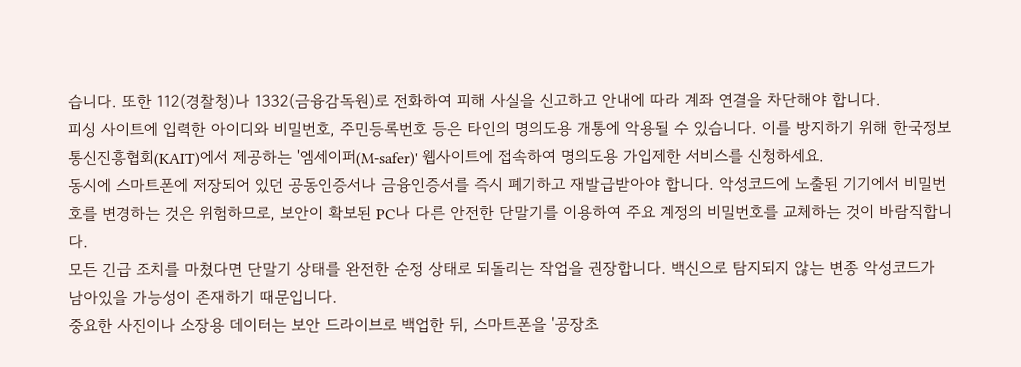습니다. 또한 112(경찰청)나 1332(금융감독원)로 전화하여 피해 사실을 신고하고 안내에 따라 계좌 연결을 차단해야 합니다.
피싱 사이트에 입력한 아이디와 비밀번호, 주민등록번호 등은 타인의 명의도용 개통에 악용될 수 있습니다. 이를 방지하기 위해 한국정보통신진흥협회(KAIT)에서 제공하는 '엠세이퍼(M-safer)' 웹사이트에 접속하여 명의도용 가입제한 서비스를 신청하세요.
동시에 스마트폰에 저장되어 있던 공동인증서나 금융인증서를 즉시 폐기하고 재발급받아야 합니다. 악성코드에 노출된 기기에서 비밀번호를 변경하는 것은 위험하므로, 보안이 확보된 PC나 다른 안전한 단말기를 이용하여 주요 계정의 비밀번호를 교체하는 것이 바람직합니다.
모든 긴급 조치를 마쳤다면 단말기 상태를 완전한 순정 상태로 되돌리는 작업을 권장합니다. 백신으로 탐지되지 않는 변종 악성코드가 남아있을 가능성이 존재하기 때문입니다.
중요한 사진이나 소장용 데이터는 보안 드라이브로 백업한 뒤, 스마트폰을 '공장초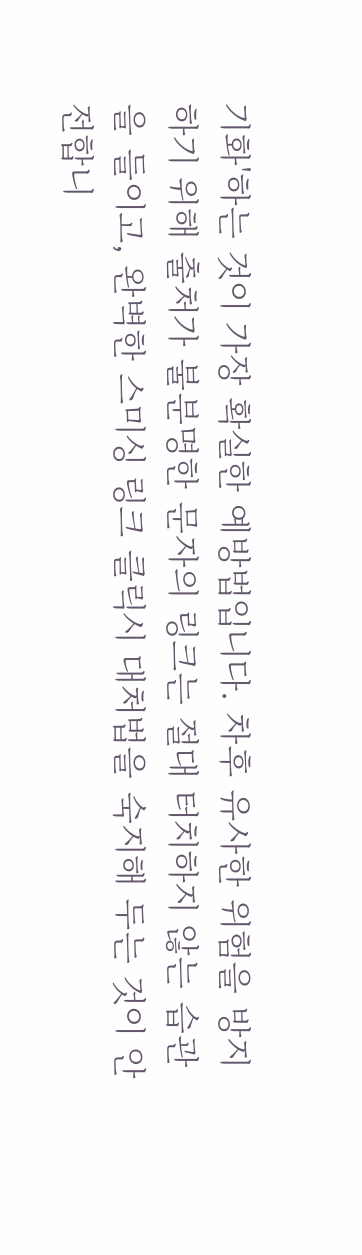기화'하는 것이 가장 확실한 예방법입니다. 차후 유사한 위험을 방지하기 위해 출처가 불분명한 문자의 링크는 절대 터치하지 않는 습관을 들이고, 완벽한 스미싱 링크 클릭시 대처법을 숙지해 두는 것이 안전합니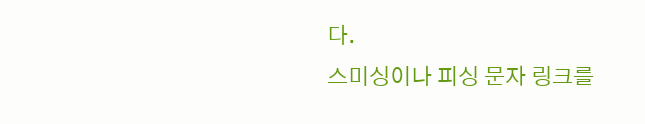다.
스미싱이나 피싱 문자 링크를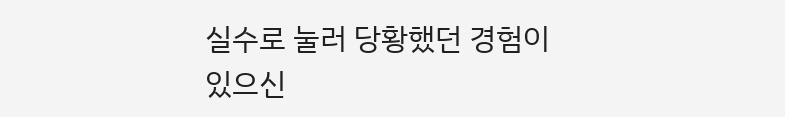실수로 눌러 당황했던 경험이 있으신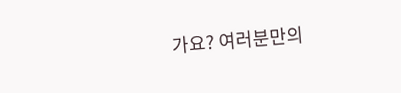가요? 여러분만의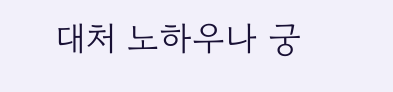대처 노하우나 궁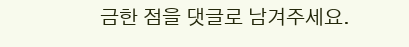금한 점을 댓글로 남겨주세요.